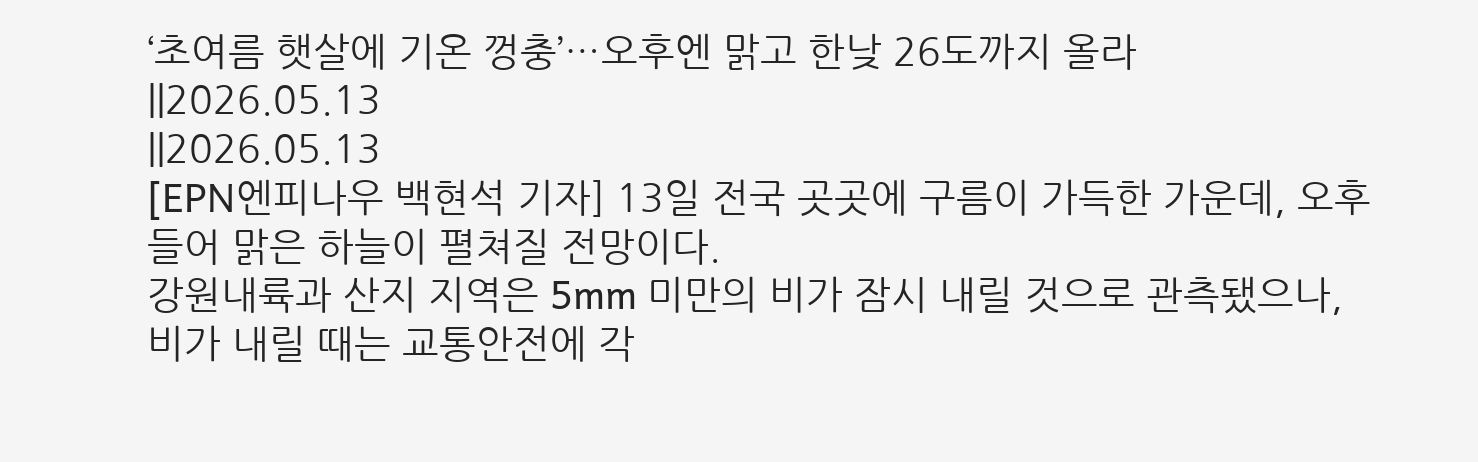‘초여름 햇살에 기온 껑충’…오후엔 맑고 한낮 26도까지 올라
||2026.05.13
||2026.05.13
[EPN엔피나우 백현석 기자] 13일 전국 곳곳에 구름이 가득한 가운데, 오후 들어 맑은 하늘이 펼쳐질 전망이다.
강원내륙과 산지 지역은 5mm 미만의 비가 잠시 내릴 것으로 관측됐으나, 비가 내릴 때는 교통안전에 각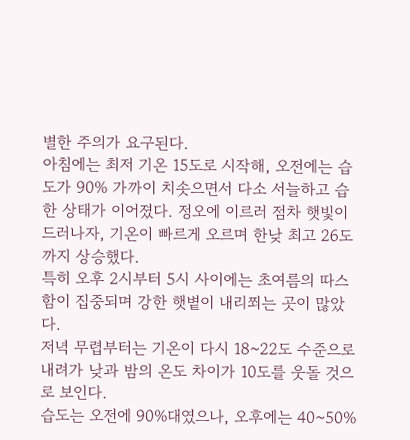별한 주의가 요구된다.
아침에는 최저 기온 15도로 시작해, 오전에는 습도가 90% 가까이 치솟으면서 다소 서늘하고 습한 상태가 이어졌다. 정오에 이르러 점차 햇빛이 드러나자, 기온이 빠르게 오르며 한낮 최고 26도까지 상승했다.
특히 오후 2시부터 5시 사이에는 초여름의 따스함이 집중되며 강한 햇볕이 내리쬐는 곳이 많았다.
저녁 무렵부터는 기온이 다시 18~22도 수준으로 내려가 낮과 밤의 온도 차이가 10도를 웃돌 것으로 보인다.
습도는 오전에 90%대였으나, 오후에는 40~50%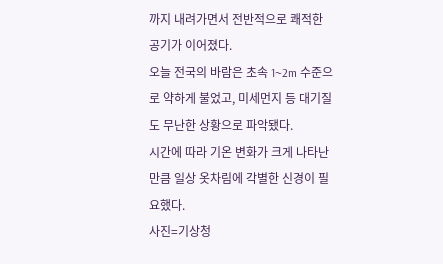까지 내려가면서 전반적으로 쾌적한 공기가 이어졌다.
오늘 전국의 바람은 초속 1~2m 수준으로 약하게 불었고, 미세먼지 등 대기질도 무난한 상황으로 파악됐다.
시간에 따라 기온 변화가 크게 나타난 만큼 일상 옷차림에 각별한 신경이 필요했다.
사진=기상청